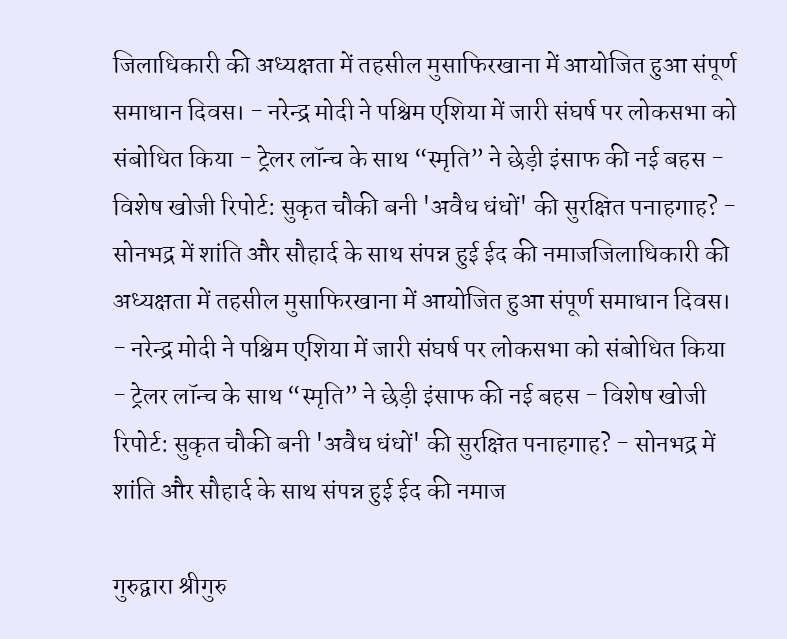जिलाधिकारी की अध्यक्षता में तहसील मुसाफिरखाना में आयोजित हुआ संपूर्ण समाधान दिवस। - नरेन्द्र मोदी ने पश्चिम एशिया में जारी संघर्ष पर लोकसभा को संबोधित किया - ट्रेलर लॉन्च के साथ “स्मृति” ने छेड़ी इंसाफ की नई बहस - विशेष खोजी रिपोर्ट: सुकृत चौकी बनी 'अवैध धंधों' की सुरक्षित पनाहगाह? - सोनभद्र में शांति और सौहार्द के साथ संपन्न हुई ईद की नमाजजिलाधिकारी की अध्यक्षता में तहसील मुसाफिरखाना में आयोजित हुआ संपूर्ण समाधान दिवस। - नरेन्द्र मोदी ने पश्चिम एशिया में जारी संघर्ष पर लोकसभा को संबोधित किया - ट्रेलर लॉन्च के साथ “स्मृति” ने छेड़ी इंसाफ की नई बहस - विशेष खोजी रिपोर्ट: सुकृत चौकी बनी 'अवैध धंधों' की सुरक्षित पनाहगाह? - सोनभद्र में शांति और सौहार्द के साथ संपन्न हुई ईद की नमाज

गुरुद्वारा श्रीगुरु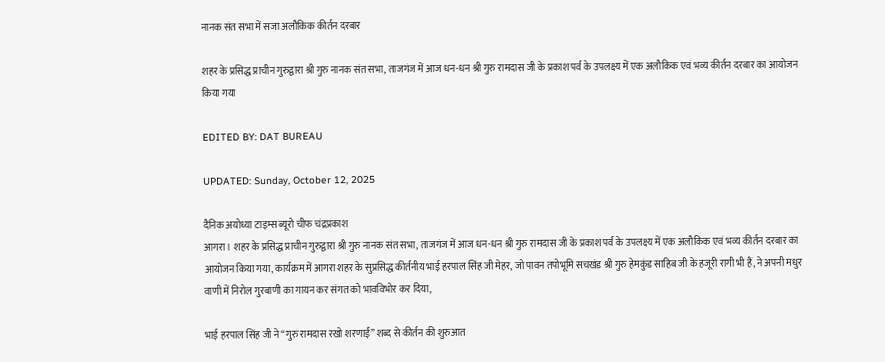नानक संत सभा में सजा अलौकिक कीर्तन दरबार

शहर के प्रसिद्ध प्राचीन गुरुद्वारा श्री गुरु नानक संत सभा, ताजगंज में आज धन-धन श्री गुरु रामदास जी के प्रकाश पर्व के उपलक्ष्य में एक अलौकिक एवं भव्य कीर्तन दरबार का आयोजन किया गया

EDITED BY: DAT BUREAU

UPDATED: Sunday, October 12, 2025

दैनिक अयोध्या टाइम्स ब्यूरो चीफ चंद्रप्रकाश
आगरा। शहर के प्रसिद्ध प्राचीन गुरुद्वारा श्री गुरु नानक संत सभा, ताजगंज में आज धन-धन श्री गुरु रामदास जी के प्रकाश पर्व के उपलक्ष्य में एक अलौकिक एवं भव्य कीर्तन दरबार का आयोजन किया गया, कार्यक्रम में आगरा शहर के सुप्रसिद्ध कीर्तनीय भाई हरपाल सिंह जी मेहर, जो पावन तपोभूमि सचखंड श्री गुरु हेमकुंड साहिब जी के हजूरी रागी भी हैं, ने अपनी मधुर वाणी में निरोल गुरबाणी का गायन कर संगत को भावविभोर कर दिया,

भाई हरपाल सिंह जी ने “गुरु रामदास रखो शरणाईं” शब्द से कीर्तन की शुरुआत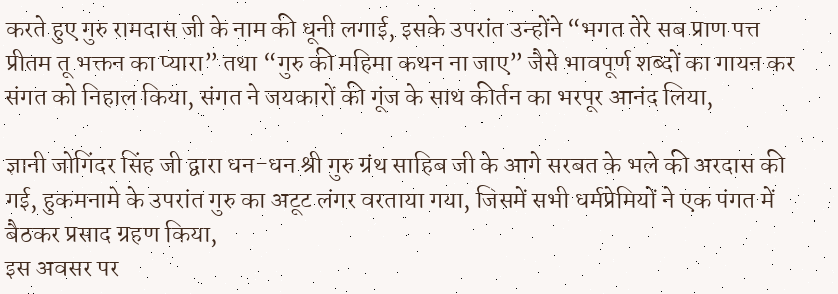करते हुए गुरु रामदास जी के नाम की धूनी लगाई, इसके उपरांत उन्होंने “भगत तेरे सब प्राण पत्त प्रीतम तू भक्तन का प्यारा” तथा “गुरु की महिमा कथन ना जाए” जैसे भावपूर्ण शब्दों का गायन कर संगत को निहाल किया, संगत ने जयकारों की गूंज के साथ कीर्तन का भरपूर आनंद लिया,

ज्ञानी जोगिंदर सिंह जी द्वारा धन-धन श्री गुरु ग्रंथ साहिब जी के आगे सरबत के भले की अरदास की गई, हुकमनामे के उपरांत गुरु का अटूट लंगर वरताया गया, जिसमें सभी धर्मप्रेमियों ने एक पंगत में बैठकर प्रसाद ग्रहण किया,
इस अवसर पर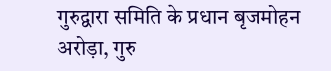गुरुद्वारा समिति के प्रधान बृजमोहन अरोड़ा, गुरु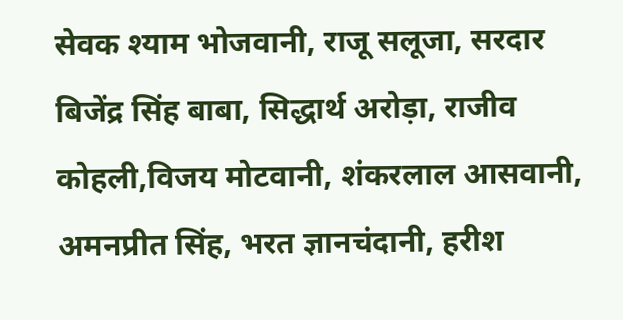सेवक श्याम भोजवानी, राजू सलूजा, सरदार बिजेंद्र सिंह बाबा, सिद्धार्थ अरोड़ा, राजीव कोहली,विजय मोटवानी, शंकरलाल आसवानी, अमनप्रीत सिंह, भरत ज्ञानचंदानी, हरीश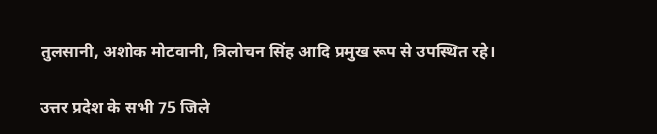तुलसानी, अशोक मोटवानी, त्रिलोचन सिंह आदि प्रमुख रूप से उपस्थित रहे।

उत्तर प्रदेश के सभी 75 जिले